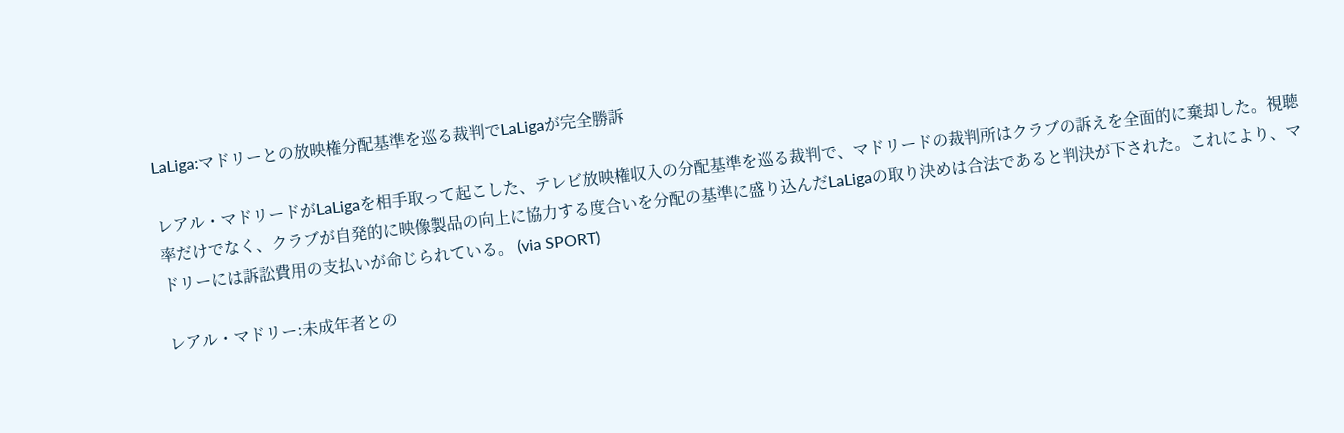LaLiga:マドリーとの放映権分配基準を巡る裁判でLaLigaが完全勝訴

レアル・マドリードがLaLigaを相手取って起こした、テレビ放映権収入の分配基準を巡る裁判で、マドリードの裁判所はクラブの訴えを全面的に棄却した。視聴率だけでなく、クラブが自発的に映像製品の向上に協力する度合いを分配の基準に盛り込んだLaLigaの取り決めは合法であると判決が下された。これにより、マドリーには訴訟費用の支払いが命じられている。 (via SPORT)

レアル・マドリー:未成年者との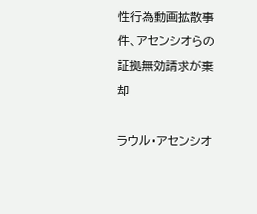性行為動画拡散事件、アセンシオらの証拠無効請求が棄却

ラウル・アセンシオ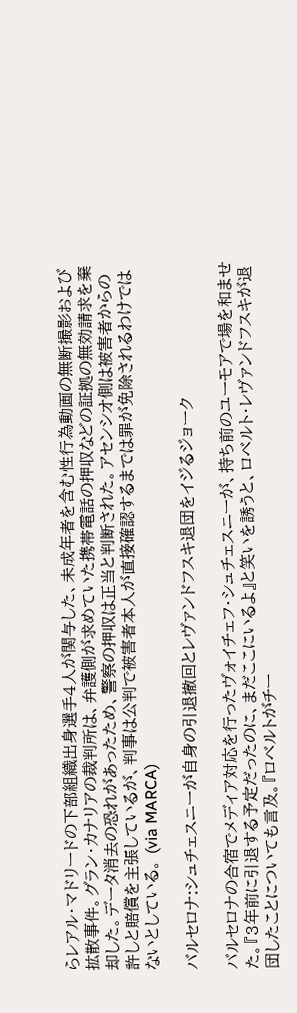らレアル・マドリードの下部組織出身選手4人が関与した、未成年者を含む性行為動画の無断撮影および拡散事件。グラン・カナリアの裁判所は、弁護側が求めていた携帯電話の押収などの証拠の無効請求を棄却した。データ消去の恐れがあったため、警察の押収は正当と判断された。アセンシオ側は被害者からの許しと賠償を主張しているが、判事は公判で被害者本人が直接確認するまでは罪が免除されるわけではないとしている。 (via MARCA)

バルセロナ:シュチェスニーが自身の引退撤回とレヴァンドフスキ退団をイジるジョーク

バルセロナの合宿でメディア対応を行ったヴォイチェフ・シュチェスニーが、持ち前のユーモアで場を和ませた。『3年前に引退する予定だったのに、まだここにいるよ』と笑いを誘うと、ロベルト・レヴァンドフスキが退団したことについても言及。『ロベルトがチー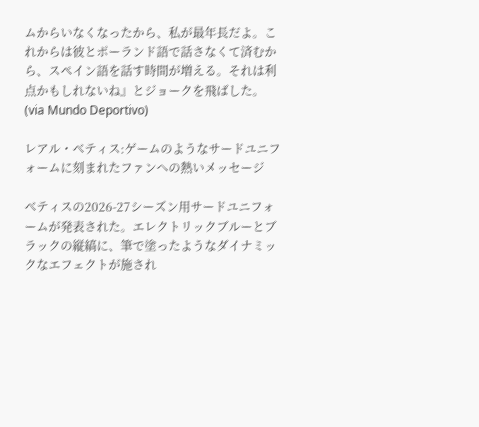ムからいなくなったから、私が最年長だよ。これからは彼とポーランド語で話さなくて済むから、スペイン語を話す時間が増える。それは利点かもしれないね』とジョークを飛ばした。 (via Mundo Deportivo)

レアル・ベティス:ゲームのようなサードユニフォームに刻まれたファンへの熱いメッセージ

ベティスの2026-27シーズン用サードユニフォームが発表された。エレクトリックブルーとブラックの縦縞に、筆で塗ったようなダイナミックなエフェクトが施され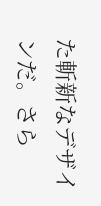た斬新なデザインだ。さら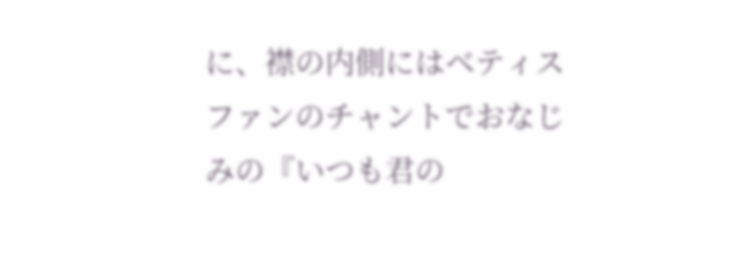に、襟の内側にはベティスファンのチャントでおなじみの『いつも君の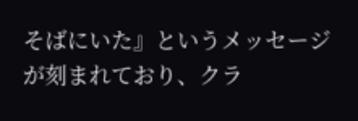そばにいた』というメッセージが刻まれており、クラ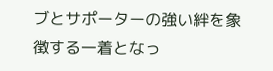ブとサポーターの強い絆を象徴する一着となっ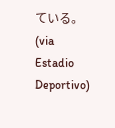ている。 (via Estadio Deportivo)